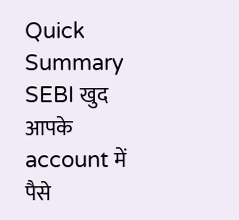Quick Summary
SEBI खुद आपके account में पैसे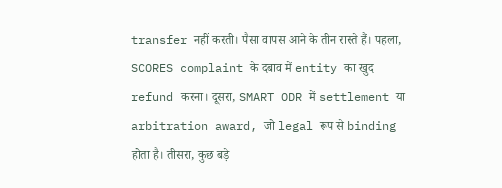transfer नहीं करती। पैसा वापस आने के तीन रास्ते हैं। पहला, SCORES complaint के दबाव में entity का खुद refund करना। दूसरा, SMART ODR में settlement या arbitration award, जो legal रूप से binding होता है। तीसरा, कुछ बड़े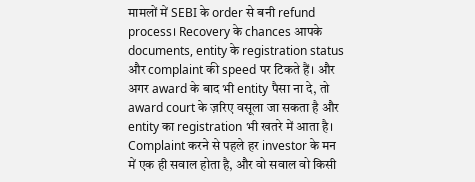मामलों में SEBI के order से बनी refund process। Recovery के chances आपके documents, entity के registration status और complaint की speed पर टिकते हैं। और अगर award के बाद भी entity पैसा ना दे, तो award court के ज़रिए वसूला जा सकता है और entity का registration भी खतरे में आता है।
Complaint करने से पहले हर investor के मन में एक ही सवाल होता है, और वो सवाल वो किसी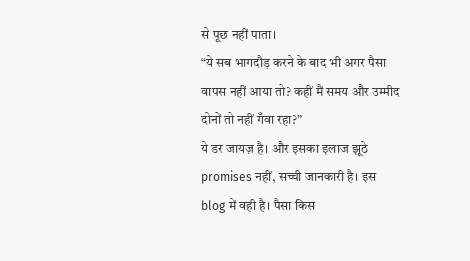से पूछ नहीं पाता।
“ये सब भागदौड़ करने के बाद भी अगर पैसा वापस नहीं आया तो? कहीं मैं समय और उम्मीद दोनों तो नहीं गँवा रहा?”
ये डर जायज़ है। और इसका इलाज झूठे promises नहीं, सच्ची जानकारी है। इस blog में वही है। पैसा किस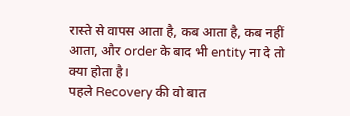रास्ते से वापस आता है, कब आता है, कब नहीं आता, और order के बाद भी entity ना दे तो क्या होता है।
पहले Recovery की वो बात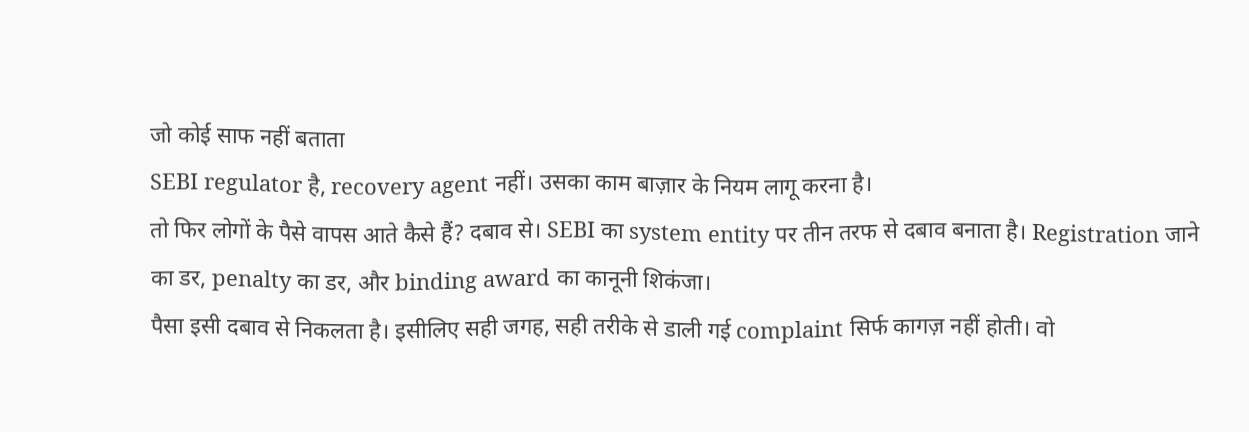जो कोई साफ नहीं बताता
SEBI regulator है, recovery agent नहीं। उसका काम बाज़ार के नियम लागू करना है।
तो फिर लोगों के पैसे वापस आते कैसे हैं? दबाव से। SEBI का system entity पर तीन तरफ से दबाव बनाता है। Registration जाने का डर, penalty का डर, और binding award का कानूनी शिकंजा।
पैसा इसी दबाव से निकलता है। इसीलिए सही जगह, सही तरीके से डाली गई complaint सिर्फ कागज़ नहीं होती। वो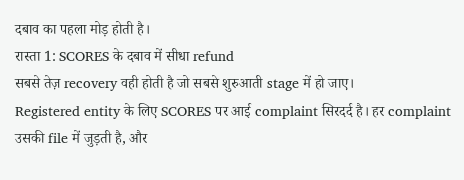दबाव का पहला मोड़ होती है।
रास्ता 1: SCORES के दबाव में सीधा refund
सबसे तेज़ recovery वही होती है जो सबसे शुरुआती stage में हो जाए।
Registered entity के लिए SCORES पर आई complaint सिरदर्द है। हर complaint उसकी file में जुड़ती है, और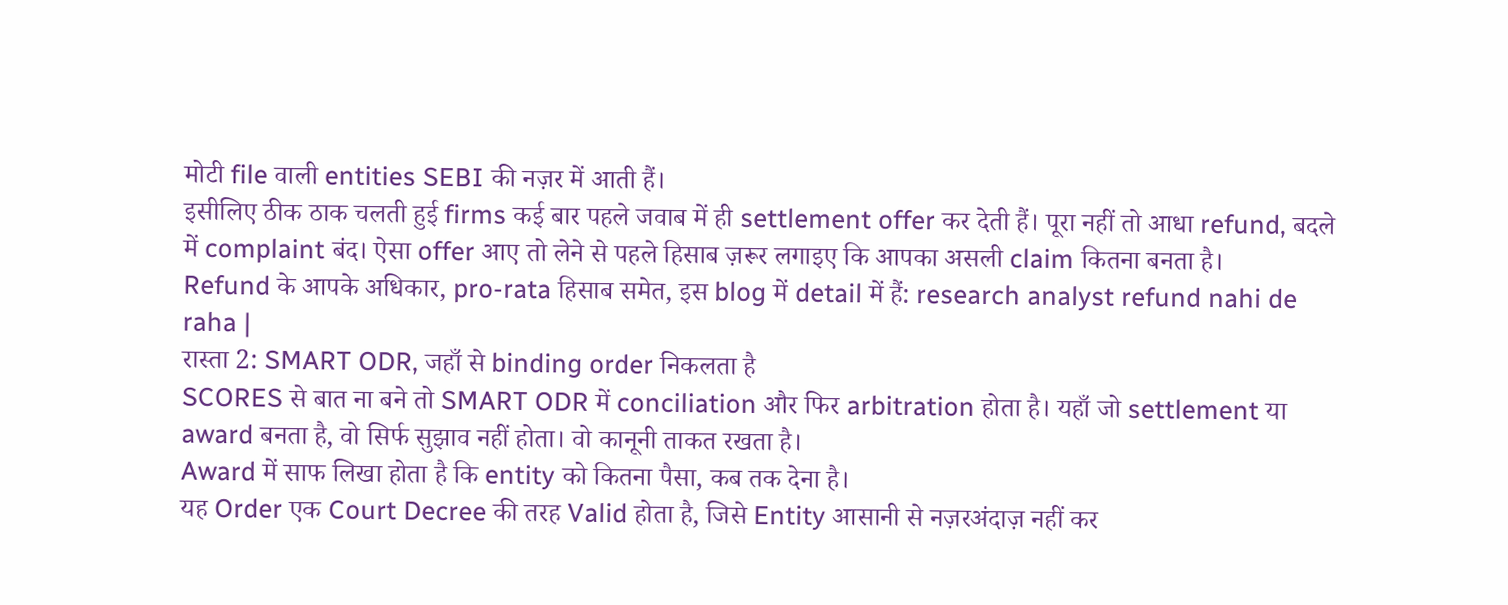मोटी file वाली entities SEBI की नज़र में आती हैं।
इसीलिए ठीक ठाक चलती हुई firms कई बार पहले जवाब में ही settlement offer कर देती हैं। पूरा नहीं तो आधा refund, बदले में complaint बंद। ऐसा offer आए तो लेने से पहले हिसाब ज़रूर लगाइए कि आपका असली claim कितना बनता है।
Refund के आपके अधिकार, pro-rata हिसाब समेत, इस blog में detail में हैं: research analyst refund nahi de raha |
रास्ता 2: SMART ODR, जहाँ से binding order निकलता है
SCORES से बात ना बने तो SMART ODR में conciliation और फिर arbitration होता है। यहाँ जो settlement या award बनता है, वो सिर्फ सुझाव नहीं होता। वो कानूनी ताकत रखता है।
Award में साफ लिखा होता है कि entity को कितना पैसा, कब तक देना है।
यह Order एक Court Decree की तरह Valid होता है, जिसे Entity आसानी से नज़रअंदाज़ नहीं कर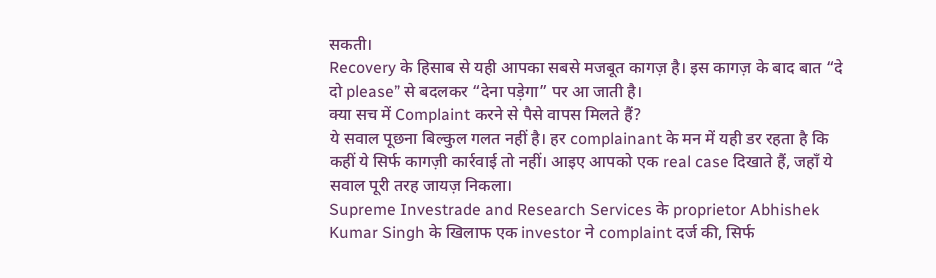सकती।
Recovery के हिसाब से यही आपका सबसे मजबूत कागज़ है। इस कागज़ के बाद बात “दे दो please” से बदलकर “देना पड़ेगा” पर आ जाती है।
क्या सच में Complaint करने से पैसे वापस मिलते हैं?
ये सवाल पूछना बिल्कुल गलत नहीं है। हर complainant के मन में यही डर रहता है कि कहीं ये सिर्फ कागज़ी कार्रवाई तो नहीं। आइए आपको एक real case दिखाते हैं, जहाँ ये सवाल पूरी तरह जायज़ निकला।
Supreme Investrade and Research Services के proprietor Abhishek Kumar Singh के खिलाफ एक investor ने complaint दर्ज की, सिर्फ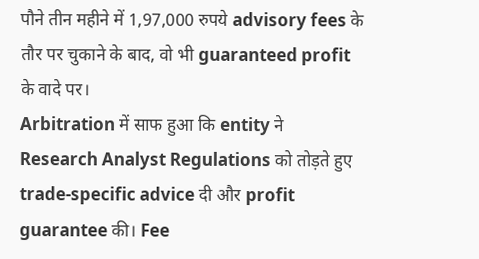पौने तीन महीने में 1,97,000 रुपये advisory fees के तौर पर चुकाने के बाद, वो भी guaranteed profit के वादे पर।
Arbitration में साफ हुआ कि entity ने Research Analyst Regulations को तोड़ते हुए trade-specific advice दी और profit guarantee की। Fee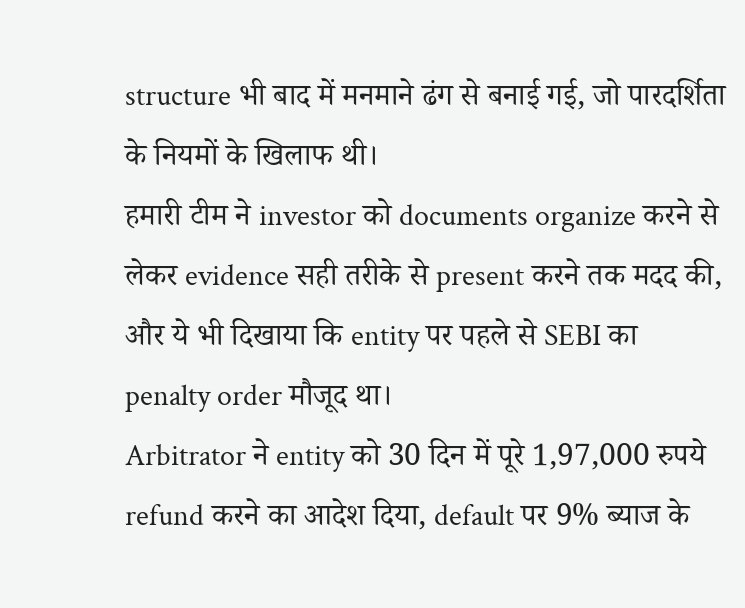structure भी बाद में मनमाने ढंग से बनाई गई, जो पारदर्शिता के नियमों के खिलाफ थी।
हमारी टीम ने investor को documents organize करने से लेकर evidence सही तरीके से present करने तक मदद की, और ये भी दिखाया कि entity पर पहले से SEBI का penalty order मौजूद था।
Arbitrator ने entity को 30 दिन में पूरे 1,97,000 रुपये refund करने का आदेश दिया, default पर 9% ब्याज के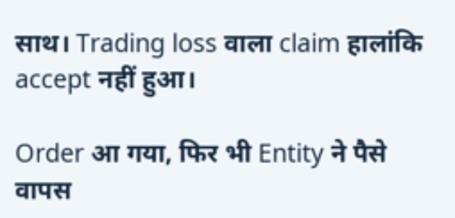साथ। Trading loss वाला claim हालांकि accept नहीं हुआ।

Order आ गया, फिर भी Entity ने पैसे वापस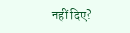नहीं दिए?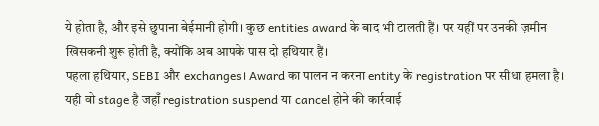ये होता है, और इसे छुपाना बेईमानी होगी। कुछ entities award के बाद भी टालती हैं। पर यहीं पर उनकी ज़मीन खिसकनी शुरू होती है, क्योंकि अब आपके पास दो हथियार हैं।
पहला हथियार, SEBI और exchanges। Award का पालन न करना entity के registration पर सीधा हमला है। यही वो stage है जहाँ registration suspend या cancel होने की कार्रवाई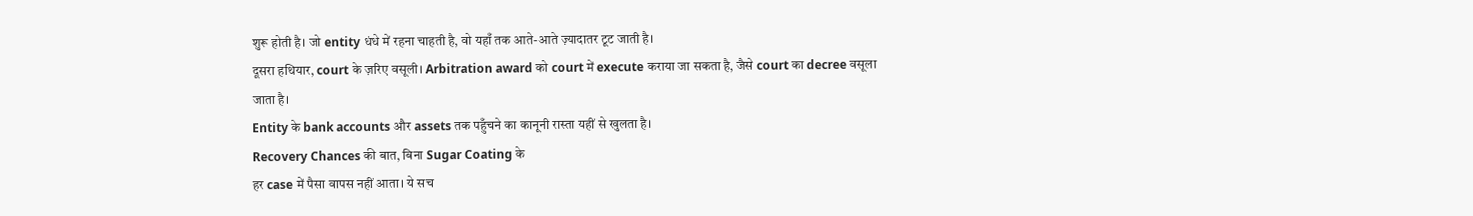शुरू होती है। जो entity धंधे में रहना चाहती है, वो यहाँ तक आते-आते ज़्यादातर टूट जाती है।
दूसरा हथियार, court के ज़रिए वसूली। Arbitration award को court में execute कराया जा सकता है, जैसे court का decree वसूला जाता है।
Entity के bank accounts और assets तक पहुँचने का कानूनी रास्ता यहीं से खुलता है।
Recovery Chances की बात, बिना Sugar Coating के
हर case में पैसा वापस नहीं आता। ये सच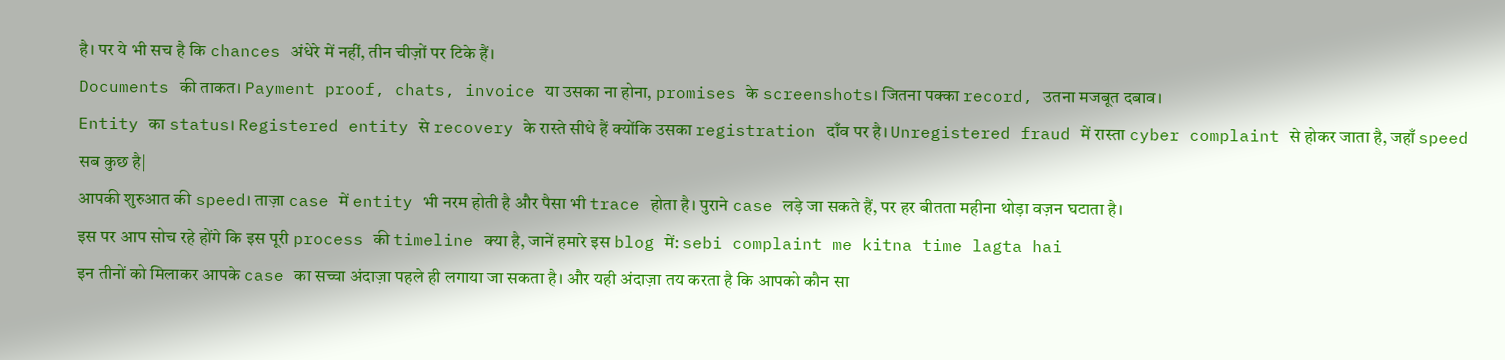है। पर ये भी सच है कि chances अंधेरे में नहीं, तीन चीज़ों पर टिके हैं।
Documents की ताकत। Payment proof, chats, invoice या उसका ना होना, promises के screenshots। जितना पक्का record, उतना मजबूत दबाव।
Entity का status। Registered entity से recovery के रास्ते सीधे हैं क्योंकि उसका registration दाँव पर है। Unregistered fraud में रास्ता cyber complaint से होकर जाता है, जहाँ speed सब कुछ है|
आपकी शुरुआत की speed। ताज़ा case में entity भी नरम होती है और पैसा भी trace होता है। पुराने case लड़े जा सकते हैं, पर हर बीतता महीना थोड़ा वज़न घटाता है।
इस पर आप सोच रहे होंगे कि इस पूरी process की timeline क्या है, जानें हमारे इस blog में: sebi complaint me kitna time lagta hai
इन तीनों को मिलाकर आपके case का सच्चा अंदाज़ा पहले ही लगाया जा सकता है। और यही अंदाज़ा तय करता है कि आपको कौन सा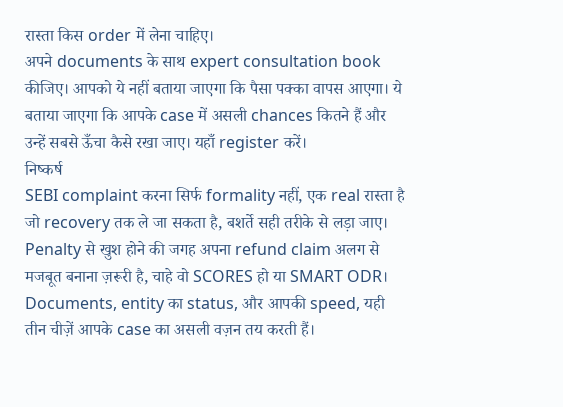रास्ता किस order में लेना चाहिए।
अपने documents के साथ expert consultation book कीजिए। आपको ये नहीं बताया जाएगा कि पैसा पक्का वापस आएगा। ये बताया जाएगा कि आपके case में असली chances कितने हैं और उन्हें सबसे ऊँचा कैसे रखा जाए। यहाँ register करें।
निष्कर्ष
SEBI complaint करना सिर्फ formality नहीं, एक real रास्ता है जो recovery तक ले जा सकता है, बशर्ते सही तरीके से लड़ा जाए।
Penalty से खुश होने की जगह अपना refund claim अलग से मजबूत बनाना ज़रूरी है, चाहे वो SCORES हो या SMART ODR।
Documents, entity का status, और आपकी speed, यही तीन चीज़ें आपके case का असली वज़न तय करती हैं।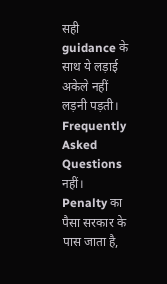सही guidance के साथ ये लड़ाई अकेले नहीं लड़नी पड़ती।
Frequently Asked Questions
नहीं। Penalty का पैसा सरकार के पास जाता है,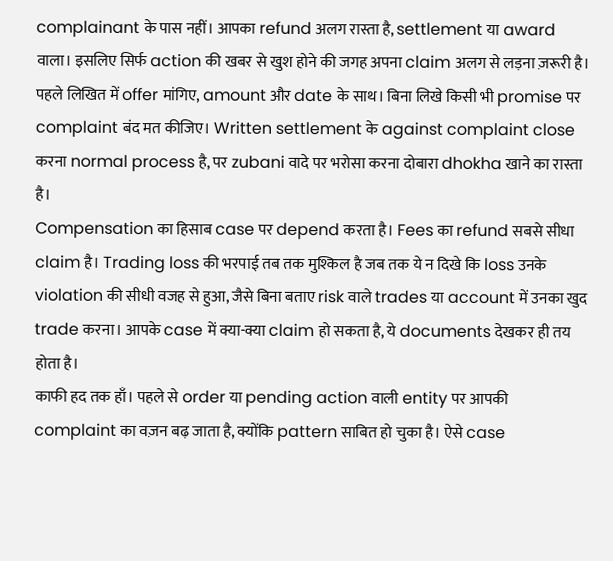complainant के पास नहीं। आपका refund अलग रास्ता है, settlement या award वाला। इसलिए सिर्फ action की खबर से खुश होने की जगह अपना claim अलग से लड़ना ज़रूरी है।
पहले लिखित में offer मांगिए, amount और date के साथ। बिना लिखे किसी भी promise पर complaint बंद मत कीजिए। Written settlement के against complaint close करना normal process है, पर zubani वादे पर भरोसा करना दोबारा dhokha खाने का रास्ता है।
Compensation का हिसाब case पर depend करता है। Fees का refund सबसे सीधा claim है। Trading loss की भरपाई तब तक मुश्किल है जब तक ये न दिखे कि loss उनके violation की सीधी वजह से हुआ, जैसे बिना बताए risk वाले trades या account में उनका खुद trade करना। आपके case में क्या-क्या claim हो सकता है, ये documents देखकर ही तय होता है।
काफी हद तक हाँ। पहले से order या pending action वाली entity पर आपकी complaint का वज़न बढ़ जाता है, क्योंकि pattern साबित हो चुका है। ऐसे case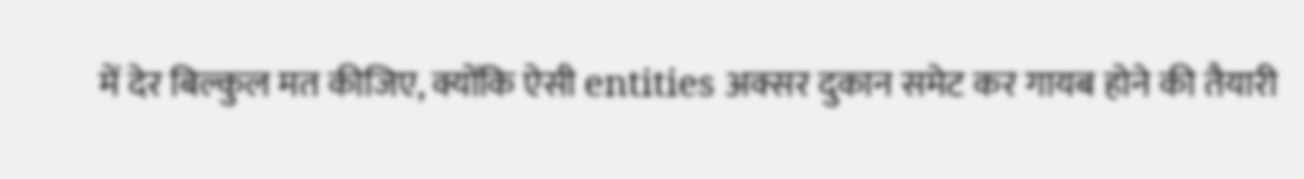में देर बिल्कुल मत कीजिए, क्योंकि ऐसी entities अक्सर दुकान समेट कर गायब होने की तैयारी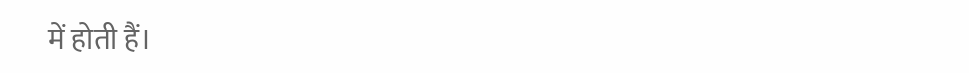में होती हैं।